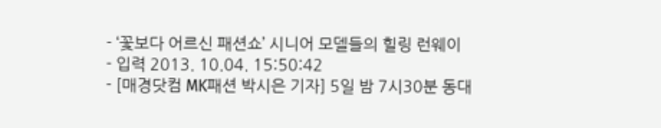- ‘꽃보다 어르신 패션쇼’ 시니어 모델들의 힐링 런웨이
- 입력 2013. 10.04. 15:50:42
- [매경닷컴 MK패션 박시은 기자] 5일 밤 7시30분 동대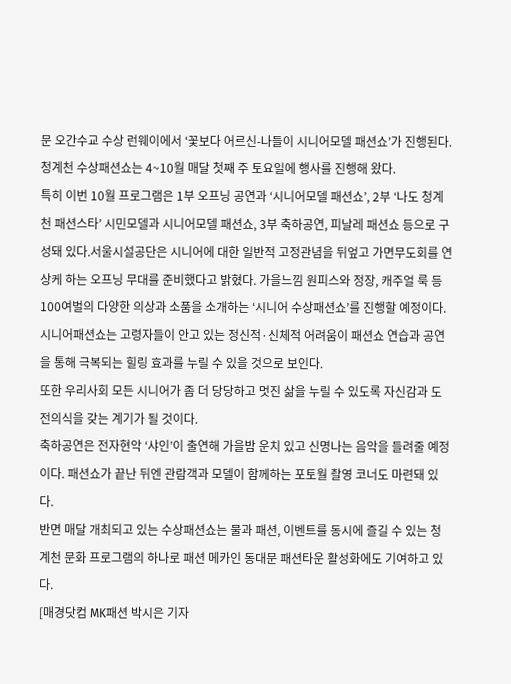문 오간수교 수상 런웨이에서 ‘꽃보다 어르신-나들이 시니어모델 패션쇼’가 진행된다.
청계천 수상패션쇼는 4~10월 매달 첫째 주 토요일에 행사를 진행해 왔다.
특히 이번 10월 프로그램은 1부 오프닝 공연과 ‘시니어모델 패션쇼’, 2부 ‘나도 청계천 패션스타’ 시민모델과 시니어모델 패션쇼, 3부 축하공연, 피날레 패션쇼 등으로 구성돼 있다.서울시설공단은 시니어에 대한 일반적 고정관념을 뒤엎고 가면무도회를 연상케 하는 오프닝 무대를 준비했다고 밝혔다. 가을느낌 원피스와 정장, 캐주얼 룩 등 100여벌의 다양한 의상과 소품을 소개하는 ‘시니어 수상패션쇼’를 진행할 예정이다.
시니어패션쇼는 고령자들이 안고 있는 정신적·신체적 어려움이 패션쇼 연습과 공연을 통해 극복되는 힐링 효과를 누릴 수 있을 것으로 보인다.
또한 우리사회 모든 시니어가 좀 더 당당하고 멋진 삶을 누릴 수 있도록 자신감과 도전의식을 갖는 계기가 될 것이다.
축하공연은 전자현악 ‘샤인’이 출연해 가을밤 운치 있고 신명나는 음악을 들려줄 예정이다. 패션쇼가 끝난 뒤엔 관람객과 모델이 함께하는 포토월 촬영 코너도 마련돼 있다.
반면 매달 개최되고 있는 수상패션쇼는 물과 패션, 이벤트를 동시에 즐길 수 있는 청계천 문화 프로그램의 하나로 패션 메카인 동대문 패션타운 활성화에도 기여하고 있다.
[매경닷컴 MK패션 박시은 기자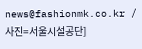news@fashionmk.co.kr / 사진=서울시설공단]